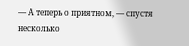— А теперь о приятном, — спустя несколько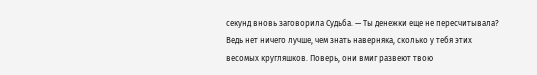секунд вновь заговорила Судьба. — Ты денежки еще не пересчитывала? Ведь нет ничего лучше, чем знать наверняка, сколько у тебя этих весомых кругляшков. Поверь, они вмиг развеют твою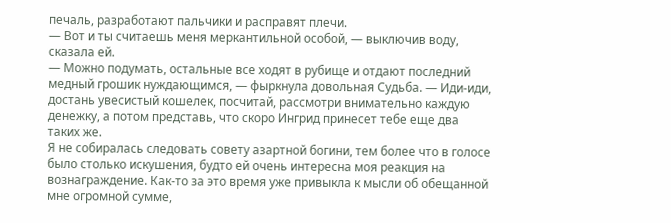печаль, разработают пальчики и расправят плечи.
— Вот и ты считаешь меня меркантильной особой, — выключив воду, сказала ей.
— Можно подумать, остальные все ходят в рубище и отдают последний медный грошик нуждающимся, — фыркнула довольная Судьба. — Иди-иди, достань увесистый кошелек, посчитай, рассмотри внимательно каждую денежку, а потом представь, что скоро Ингрид принесет тебе еще два таких же.
Я не собиралась следовать совету азартной богини, тем более что в голосе было столько искушения, будто ей очень интересна моя реакция на вознаграждение. Как-то за это время уже привыкла к мысли об обещанной мне огромной сумме,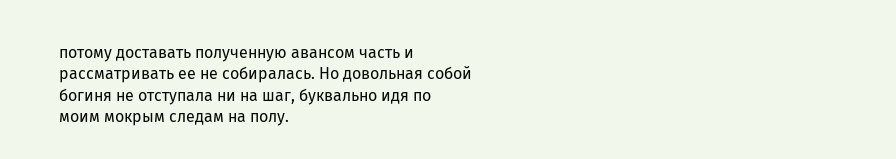потому доставать полученную авансом часть и рассматривать ее не собиралась. Но довольная собой богиня не отступала ни на шаг, буквально идя по моим мокрым следам на полу.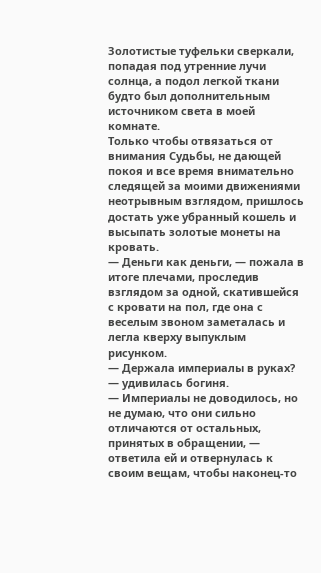Золотистые туфельки сверкали, попадая под утренние лучи солнца, а подол легкой ткани будто был дополнительным источником света в моей комнате.
Только чтобы отвязаться от внимания Судьбы, не дающей покоя и все время внимательно следящей за моими движениями неотрывным взглядом, пришлось достать уже убранный кошель и высыпать золотые монеты на кровать.
— Деньги как деньги, — пожала в итоге плечами, проследив взглядом за одной, скатившейся с кровати на пол, где она с веселым звоном заметалась и легла кверху выпуклым рисунком.
— Держала империалы в руках? — удивилась богиня.
— Империалы не доводилось, но не думаю, что они сильно отличаются от остальных, принятых в обращении, — ответила ей и отвернулась к своим вещам, чтобы наконец-то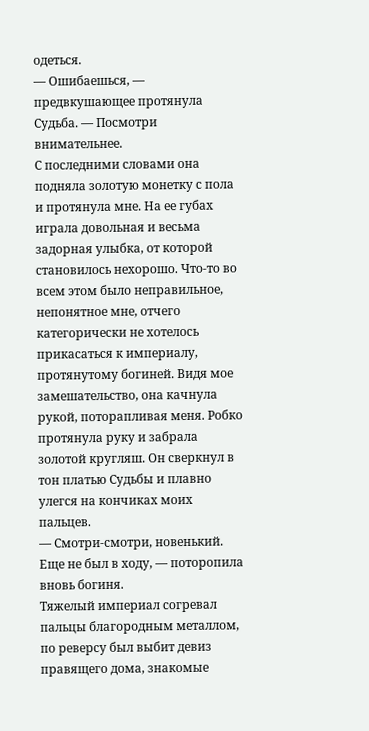одеться.
— Ошибаешься, — предвкушающее протянула Судьба. — Посмотри внимательнее.
С последними словами она подняла золотую монетку с пола и протянула мне. На ее губах играла довольная и весьма задорная улыбка, от которой становилось нехорошо. Что-то во всем этом было неправильное, непонятное мне, отчего категорически не хотелось прикасаться к империалу, протянутому богиней. Видя мое замешательство, она качнула рукой, поторапливая меня. Робко протянула руку и забрала золотой кругляш. Он сверкнул в тон платью Судьбы и плавно улегся на кончиках моих пальцев.
— Смотри-смотри, новенький. Еще не был в ходу, — поторопила вновь богиня.
Тяжелый империал согревал пальцы благородным металлом, по реверсу был выбит девиз правящего дома, знакомые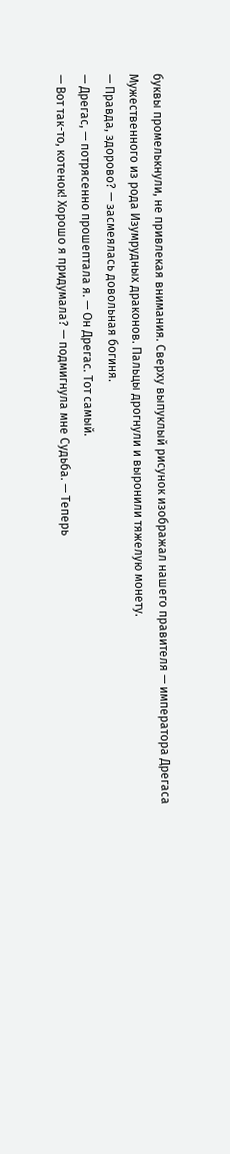буквы промелькнули, не привлекая внимания. Сверху выпуклый рисунок изображал нашего правителя — императора Дрегаса Мужественного из рода Изумрудных драконов. Пальцы дрогнули и выронили тяжелую монету.
— Правда, здорово? — засмеялась довольная богиня.
— Дрегас, — потрясенно прошептала я. — Он Дрегас. Тот самый.
— Вот так-то, котенок! Хорошо я придумала? — подмигнула мне Судьба. — Теперь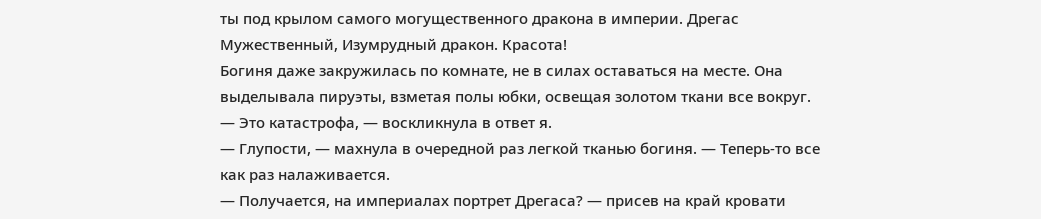ты под крылом самого могущественного дракона в империи. Дрегас Мужественный, Изумрудный дракон. Красота!
Богиня даже закружилась по комнате, не в силах оставаться на месте. Она выделывала пируэты, взметая полы юбки, освещая золотом ткани все вокруг.
— Это катастрофа, — воскликнула в ответ я.
— Глупости, — махнула в очередной раз легкой тканью богиня. — Теперь-то все как раз налаживается.
— Получается, на империалах портрет Дрегаса? — присев на край кровати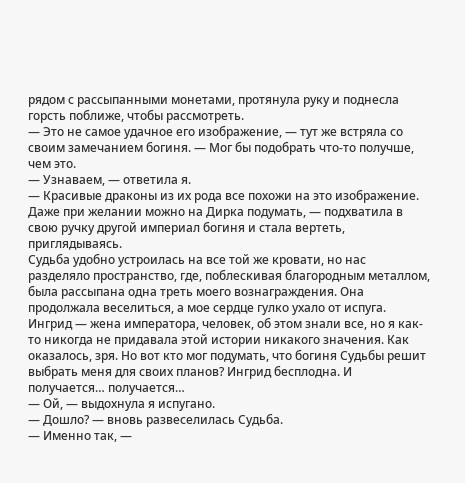рядом с рассыпанными монетами, протянула руку и поднесла горсть поближе, чтобы рассмотреть.
— Это не самое удачное его изображение, — тут же встряла со своим замечанием богиня. — Мог бы подобрать что-то получше, чем это.
— Узнаваем, — ответила я.
— Красивые драконы из их рода все похожи на это изображение. Даже при желании можно на Дирка подумать, — подхватила в свою ручку другой империал богиня и стала вертеть, приглядываясь.
Судьба удобно устроилась на все той же кровати, но нас разделяло пространство, где, поблескивая благородным металлом, была рассыпана одна треть моего вознаграждения. Она продолжала веселиться, а мое сердце гулко ухало от испуга.
Ингрид — жена императора, человек, об этом знали все, но я как-то никогда не придавала этой истории никакого значения. Как оказалось, зря. Но вот кто мог подумать, что богиня Судьбы решит выбрать меня для своих планов? Ингрид бесплодна. И получается… получается…
— Ой, — выдохнула я испугано.
— Дошло? — вновь развеселилась Судьба.
— Именно так, —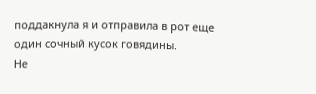поддакнула я и отправила в рот еще один сочный кусок говядины.
Не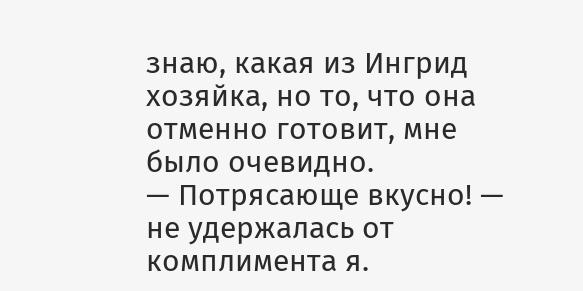знаю, какая из Ингрид хозяйка, но то, что она отменно готовит, мне было очевидно.
— Потрясающе вкусно! — не удержалась от комплимента я.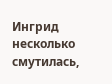Ингрид несколько смутилась,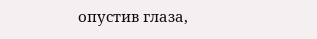опустив глаза,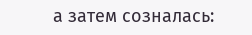а затем созналась: